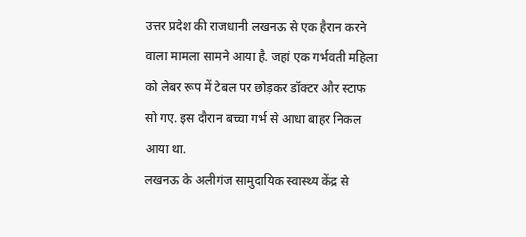उत्तर प्रदेश की राजधानी लखनऊ से एक हैरान करने वाला मामला सामने आया है. जहां एक गर्भवती महिला को लेबर रूप में टेबल पर छोड़कर डॉक्टर और स्टाफ सो गए. इस दौरान बच्चा गर्भ से आधा बाहर निकल आया था.
लखनऊ के अलीगंज सामुदायिक स्वास्थ्य केंद्र से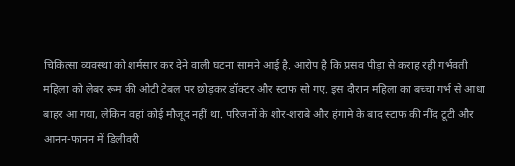चिकित्सा व्यवस्था को शर्मसार कर देने वाली घटना सामने आई है. आरोप है कि प्रसव पीड़ा से कराह रही गर्भवती महिला को लेबर रूम की ओटी टेबल पर छोड़कर डॉक्टर और स्टाफ सो गए. इस दौरान महिला का बच्चा गर्भ से आधा बाहर आ गया, लेकिन वहां कोई मौजूद नहीं था. परिजनों के शोर-शराबे और हंगामे के बाद स्टाफ की नींद टूटी और आनन-फानन में डिलीवरी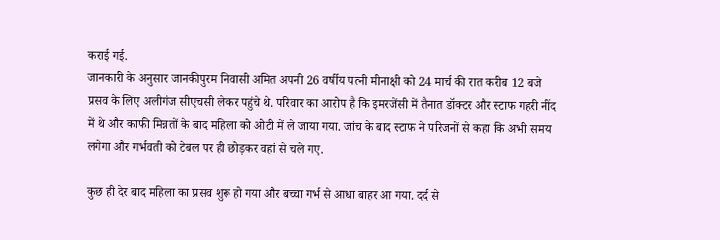कराई गई.
जानकारी के अनुसार जानकीपुरम निवासी अमित अपनी 26 वर्षीय पत्नी मीनाक्षी को 24 मार्च की रात करीब 12 बजे प्रसव के लिए अलीगंज सीएचसी लेकर पहुंचे थे. परिवार का आरोप है कि इमरजेंसी में तैनात डॉक्टर और स्टाफ गहरी नींद में थे और काफी मिन्नतों के बाद महिला को ओटी में ले जाया गया. जांच के बाद स्टाफ ने परिजनों से कहा कि अभी समय लगेगा और गर्भवती को टेबल पर ही छोड़कर वहां से चले गए.

कुछ ही देर बाद महिला का प्रसव शुरू हो गया और बच्चा गर्भ से आधा बाहर आ गया. दर्द से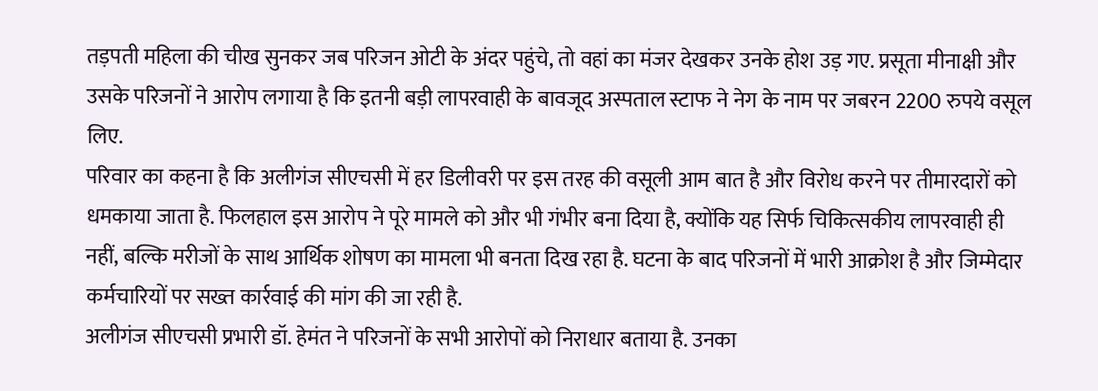तड़पती महिला की चीख सुनकर जब परिजन ओटी के अंदर पहुंचे, तो वहां का मंजर देखकर उनके होश उड़ गए. प्रसूता मीनाक्षी और उसके परिजनों ने आरोप लगाया है कि इतनी बड़ी लापरवाही के बावजूद अस्पताल स्टाफ ने नेग के नाम पर जबरन 2200 रुपये वसूल लिए.
परिवार का कहना है कि अलीगंज सीएचसी में हर डिलीवरी पर इस तरह की वसूली आम बात है और विरोध करने पर तीमारदारों को धमकाया जाता है. फिलहाल इस आरोप ने पूरे मामले को और भी गंभीर बना दिया है, क्योंकि यह सिर्फ चिकित्सकीय लापरवाही ही नहीं, बल्कि मरीजों के साथ आर्थिक शोषण का मामला भी बनता दिख रहा है. घटना के बाद परिजनों में भारी आक्रोश है और जिम्मेदार कर्मचारियों पर सख्त कार्रवाई की मांग की जा रही है.
अलीगंज सीएचसी प्रभारी डॉ. हेमंत ने परिजनों के सभी आरोपों को निराधार बताया है. उनका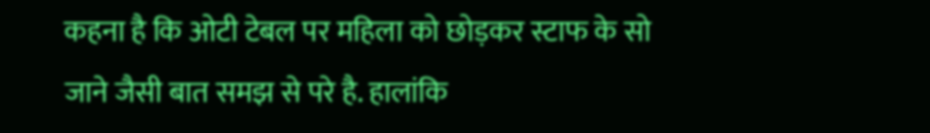कहना है कि ओटी टेबल पर महिला को छोड़कर स्टाफ के सो जाने जैसी बात समझ से परे है. हालांकि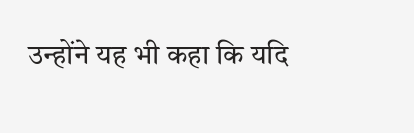उन्होंने यह भी कहा कि यदि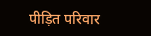पीड़ित परिवार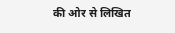की ओर से लिखित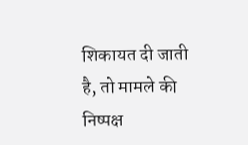शिकायत दी जाती है, तो मामले की निष्पक्ष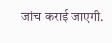जांच कराई जाएगी.